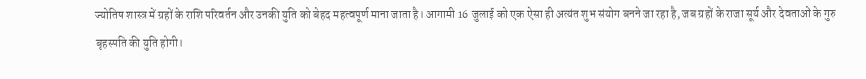ज्योतिष शास्त्र में ग्रहों के राशि परिवर्तन और उनकी युति को बेहद महत्वपूर्ण माना जाता है। आगामी 16 जुलाई को एक ऐसा ही अत्यंत शुभ संयोग बनने जा रहा है, जब ग्रहों के राजा सूर्य और देवताओं के गुरु बृहस्पति की युति होगी।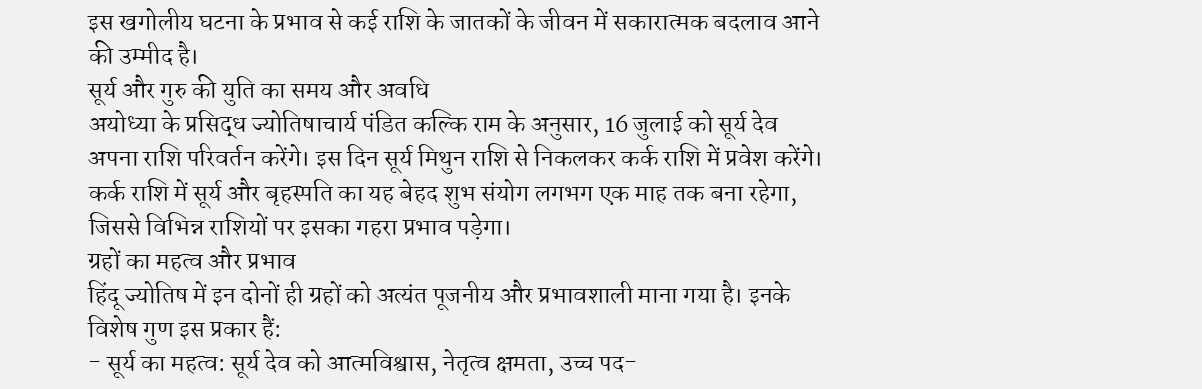इस खगोलीय घटना के प्रभाव से कई राशि के जातकों के जीवन में सकारात्मक बदलाव आने की उम्मीद है।
सूर्य और गुरु की युति का समय और अवधि
अयोध्या के प्रसिद्ध ज्योतिषाचार्य पंडित कल्कि राम के अनुसार, 16 जुलाई को सूर्य देव अपना राशि परिवर्तन करेंगे। इस दिन सूर्य मिथुन राशि से निकलकर कर्क राशि में प्रवेश करेंगे। कर्क राशि में सूर्य और बृहस्पति का यह बेहद शुभ संयोग लगभग एक माह तक बना रहेगा, जिससे विभिन्न राशियों पर इसका गहरा प्रभाव पड़ेगा।
ग्रहों का महत्व और प्रभाव
हिंदू ज्योतिष में इन दोनों ही ग्रहों को अत्यंत पूजनीय और प्रभावशाली माना गया है। इनके विशेष गुण इस प्रकार हैं:
- सूर्य का महत्व: सूर्य देव को आत्मविश्वास, नेतृत्व क्षमता, उच्च पद-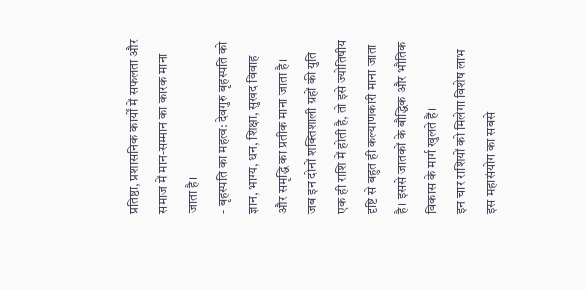प्रतिष्ठा, प्रशासनिक कार्यों में सफलता और समाज में मान-सम्मान का कारक माना जाता है।
- बृहस्पति का महत्व: देवगुरु बृहस्पति को ज्ञान, भाग्य, धन, शिक्षा, सुखद विवाह और समृद्धि का प्रतीक माना जाता है।
जब इन दोनों शक्तिशाली ग्रहों की युति एक ही राशि में होती है, तो इसे ज्योतिषीय दृष्टि से बहुत ही कल्याणकारी माना जाता है। इससे जातकों के बौद्धिक और भौतिक विकास के मार्ग खुलते हैं।
इन चार राशियों को मिलेगा विशेष लाभ
इस महासंयोग का सबसे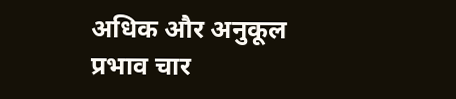अधिक और अनुकूल प्रभाव चार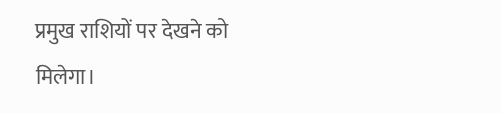प्रमुख राशियों पर देखने को मिलेगा।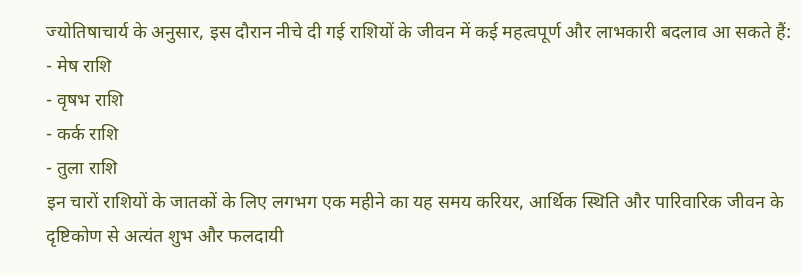ज्योतिषाचार्य के अनुसार, इस दौरान नीचे दी गई राशियों के जीवन में कई महत्वपूर्ण और लाभकारी बदलाव आ सकते हैं:
- मेष राशि
- वृषभ राशि
- कर्क राशि
- तुला राशि
इन चारों राशियों के जातकों के लिए लगभग एक महीने का यह समय करियर, आर्थिक स्थिति और पारिवारिक जीवन के दृष्टिकोण से अत्यंत शुभ और फलदायी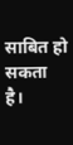साबित हो सकता है।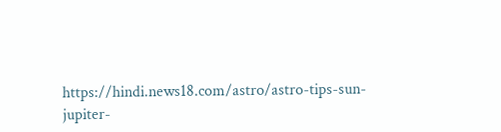https://hindi.news18.com/astro/astro-tips-sun-jupiter-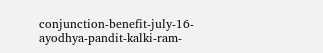conjunction-benefit-july-16-ayodhya-pandit-kalki-ram-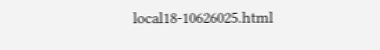local18-10626025.html